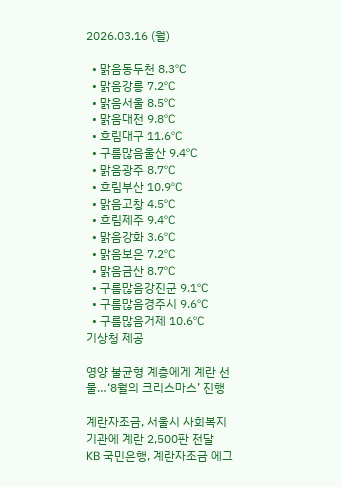2026.03.16 (월)

  • 맑음동두천 8.3℃
  • 맑음강릉 7.2℃
  • 맑음서울 8.5℃
  • 맑음대전 9.8℃
  • 흐림대구 11.6℃
  • 구름많음울산 9.4℃
  • 맑음광주 8.7℃
  • 흐림부산 10.9℃
  • 맑음고창 4.5℃
  • 흐림제주 9.4℃
  • 맑음강화 3.6℃
  • 맑음보은 7.2℃
  • 맑음금산 8.7℃
  • 구름많음강진군 9.1℃
  • 구름많음경주시 9.6℃
  • 구름많음거제 10.6℃
기상청 제공

영양 불균형 계층에게 계란 선물…‘8월의 크리스마스’ 진행

계란자조금, 서울시 사회복지기관에 계란 2,500판 전달
KB 국민은행, 계란자조금 에그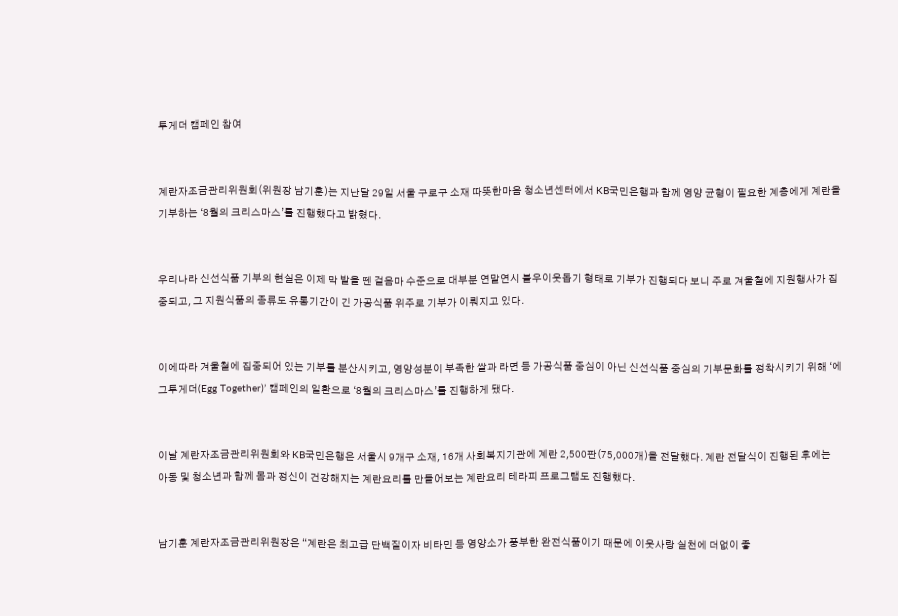투게더 캠페인 참여


계란자조금관리위원회(위원장 남기훈)는 지난달 29일 서울 구로구 소재 따뜻한마음 청소년센터에서 KB국민은행과 함께 영양 균형이 필요한 계층에게 계란을 기부하는 ‘8월의 크리스마스’를 진행했다고 밝혔다.


우리나라 신선식품 기부의 현실은 이제 막 발을 뗀 걸음마 수준으로 대부분 연말연시 불우이웃돕기 형태로 기부가 진행되다 보니 주로 겨울철에 지원행사가 집중되고, 그 지원식품의 종류도 유통기간이 긴 가공식품 위주로 기부가 이뤄지고 있다.


이에따라 겨울철에 집중되어 있는 기부를 분산시키고, 영양성분이 부족한 쌀과 라면 등 가공식품 중심이 아닌 신선식품 중심의 기부문화를 정착시키기 위해 ‘에그투게더(Egg Together)’ 캠페인의 일환으로 ‘8월의 크리스마스’를 진행하게 됐다.


이날 계란자조금관리위원회와 KB국민은행은 서울시 9개구 소재, 16개 사회복지기관에 계란 2,500판(75,000개)을 전달했다. 계란 전달식이 진행된 후에는 아동 및 청소년과 함께 몸과 정신이 건강해지는 계란요리를 만들어보는 계란요리 테라피 프로그램도 진행했다.


남기훈 계란자조금관리위원장은 “계란은 최고급 단백질이자 비타민 등 영양소가 풍부한 완전식품이기 때문에 이웃사랑 실천에 더없이 좋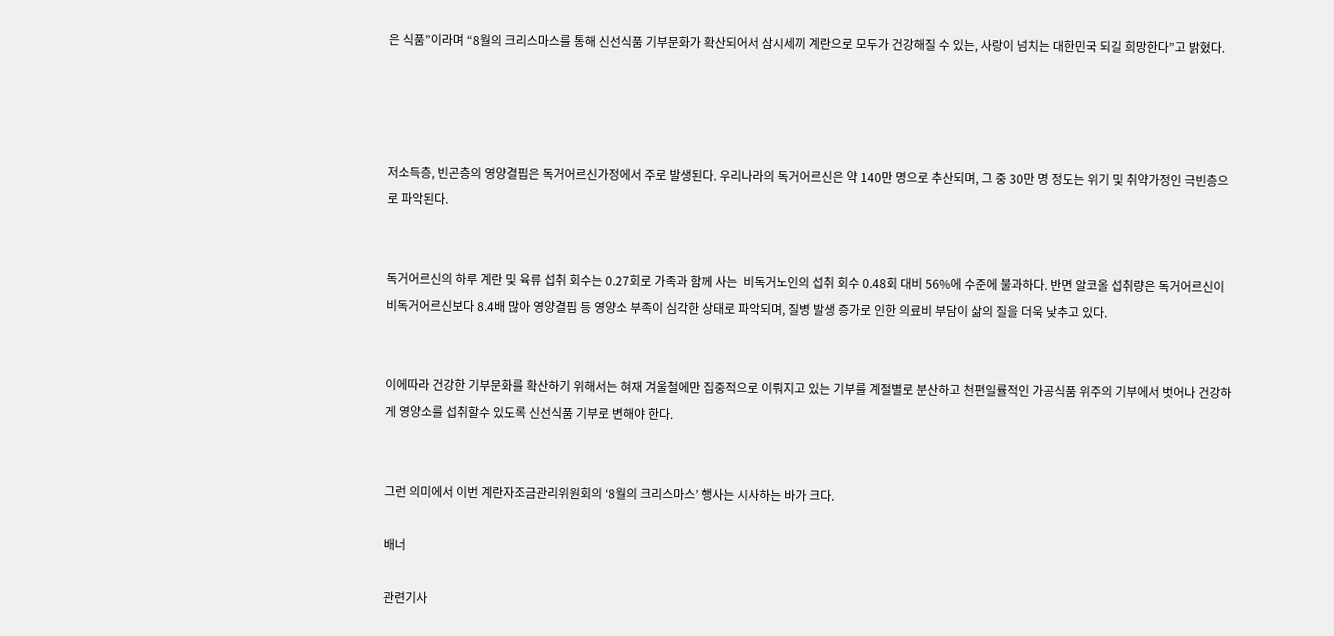은 식품”이라며 “8월의 크리스마스를 통해 신선식품 기부문화가 확산되어서 삼시세끼 계란으로 모두가 건강해질 수 있는, 사랑이 넘치는 대한민국 되길 희망한다”고 밝혔다.




저소득층, 빈곤층의 영양결핍은 독거어르신가정에서 주로 발생된다. 우리나라의 독거어르신은 약 140만 명으로 추산되며, 그 중 30만 명 정도는 위기 및 취약가정인 극빈층으로 파악된다.


독거어르신의 하루 계란 및 육류 섭취 회수는 0.27회로 가족과 함께 사는  비독거노인의 섭취 회수 0.48회 대비 56%에 수준에 불과하다. 반면 알코올 섭취량은 독거어르신이 비독거어르신보다 8.4배 많아 영양결핍 등 영양소 부족이 심각한 상태로 파악되며, 질병 발생 증가로 인한 의료비 부담이 삶의 질을 더욱 낮추고 있다.


이에따라 건강한 기부문화를 확산하기 위해서는 혀재 겨울철에만 집중적으로 이뤄지고 있는 기부를 계절별로 분산하고 천편일률적인 가공식품 위주의 기부에서 벗어나 건강하게 영양소를 섭취할수 있도록 신선식품 기부로 변해야 한다.


그런 의미에서 이번 계란자조금관리위원회의 ‘8월의 크리스마스’ 행사는 시사하는 바가 크다.

배너

관련기사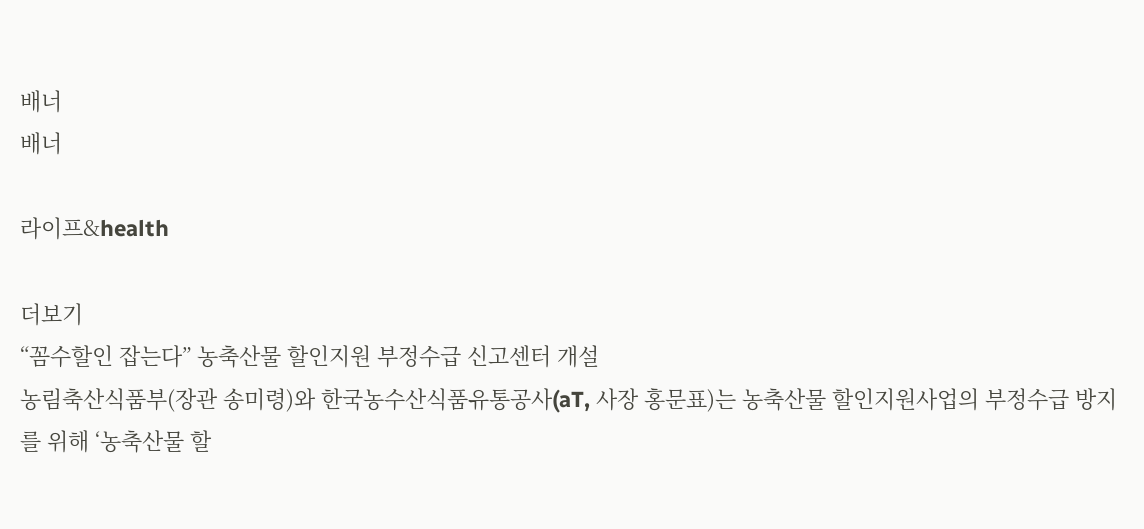배너
배너

라이프&health

더보기
“꼼수할인 잡는다” 농축산물 할인지원 부정수급 신고센터 개설
농림축산식품부(장관 송미령)와 한국농수산식품유통공사(aT, 사장 홍문표)는 농축산물 할인지원사업의 부정수급 방지를 위해 ‘농축산물 할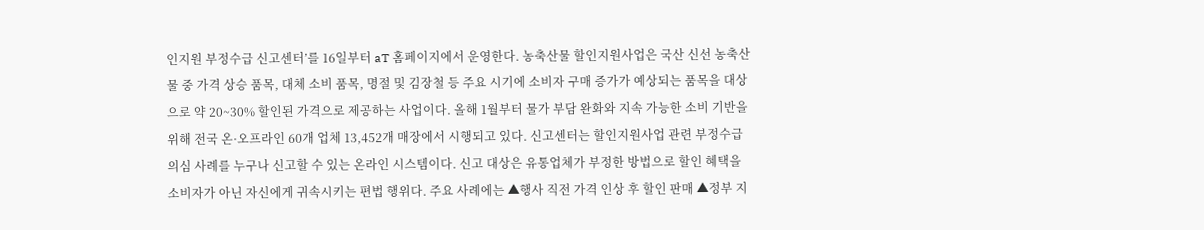인지원 부정수급 신고센터’를 16일부터 aT 홈페이지에서 운영한다. 농축산물 할인지원사업은 국산 신선 농축산물 중 가격 상승 품목, 대체 소비 품목, 명절 및 김장철 등 주요 시기에 소비자 구매 증가가 예상되는 품목을 대상으로 약 20~30% 할인된 가격으로 제공하는 사업이다. 올해 1월부터 물가 부담 완화와 지속 가능한 소비 기반을 위해 전국 온·오프라인 60개 업체 13,452개 매장에서 시행되고 있다. 신고센터는 할인지원사업 관련 부정수급 의심 사례를 누구나 신고할 수 있는 온라인 시스템이다. 신고 대상은 유통업체가 부정한 방법으로 할인 혜택을 소비자가 아닌 자신에게 귀속시키는 편법 행위다. 주요 사례에는 ▲행사 직전 가격 인상 후 할인 판매 ▲정부 지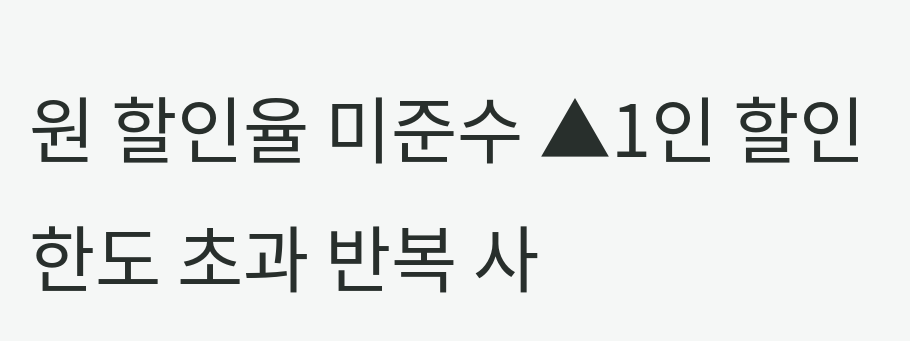원 할인율 미준수 ▲1인 할인 한도 초과 반복 사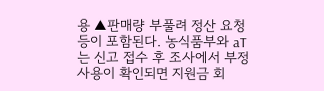용 ▲판매량 부풀려 정산 요청 등이 포함된다. 농식품부와 aT는 신고 접수 후 조사에서 부정 사용이 확인되면 지원금 회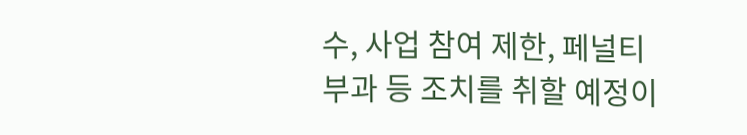수, 사업 참여 제한, 페널티 부과 등 조치를 취할 예정이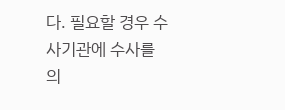다. 필요할 경우 수사기관에 수사를 의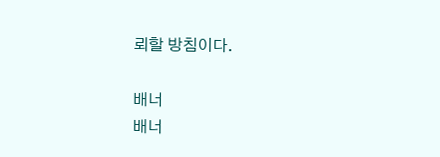뢰할 방침이다.

배너
배너